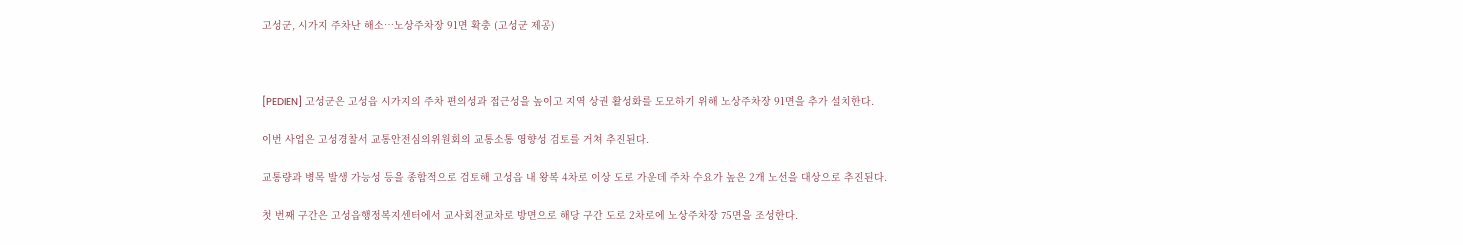고성군, 시가지 주차난 해소…노상주차장 91면 확충 (고성군 제공)



[PEDIEN] 고성군은 고성읍 시가지의 주차 편의성과 접근성을 높이고 지역 상권 활성화를 도모하기 위해 노상주차장 91면을 추가 설치한다.

이번 사업은 고성경찰서 교통안전심의위원회의 교통소통 영향성 검토를 거쳐 추진된다.

교통량과 병목 발생 가능성 등을 종합적으로 검토해 고성읍 내 왕복 4차로 이상 도로 가운데 주차 수요가 높은 2개 노선을 대상으로 추진된다.

첫 번째 구간은 고성읍행정복지센터에서 교사회전교차로 방면으로 해당 구간 도로 2차로에 노상주차장 75면을 조성한다.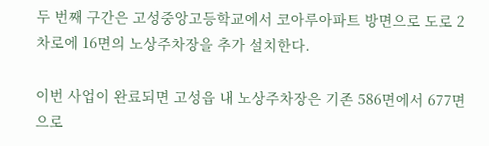두 번째 구간은 고성중앙고등학교에서 코아루아파트 방면으로 도로 2차로에 16면의 노상주차장을 추가 설치한다.

이번 사업이 완료되면 고성읍 내 노상주차장은 기존 586면에서 677면으로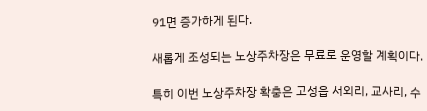91면 증가하게 된다.

새롭게 조성되는 노상주차장은 무료로 운영할 계획이다.

특히 이번 노상주차장 확충은 고성읍 서외리, 교사리, 수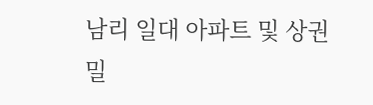남리 일대 아파트 및 상권 밀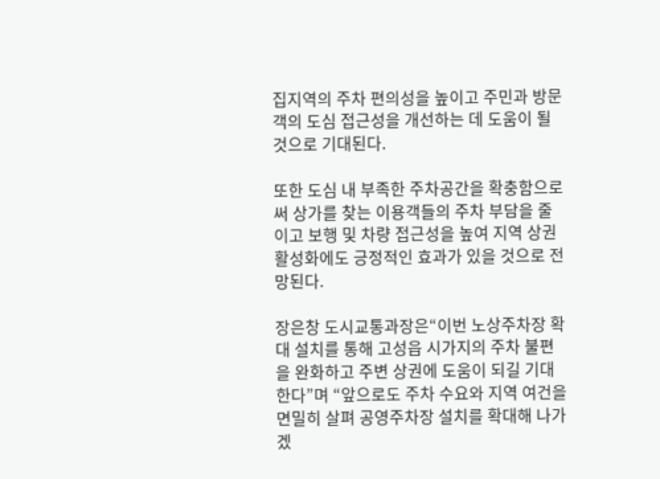집지역의 주차 편의성을 높이고 주민과 방문객의 도심 접근성을 개선하는 데 도움이 될 것으로 기대된다.

또한 도심 내 부족한 주차공간을 확충함으로써 상가를 찾는 이용객들의 주차 부담을 줄이고 보행 및 차량 접근성을 높여 지역 상권 활성화에도 긍정적인 효과가 있을 것으로 전망된다.

장은창 도시교통과장은“이번 노상주차장 확대 설치를 통해 고성읍 시가지의 주차 불편을 완화하고 주변 상권에 도움이 되길 기대한다”며 “앞으로도 주차 수요와 지역 여건을 면밀히 살펴 공영주차장 설치를 확대해 나가겠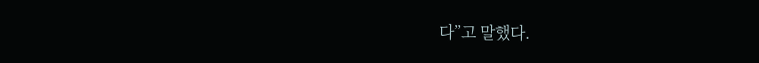다”고 말했다.